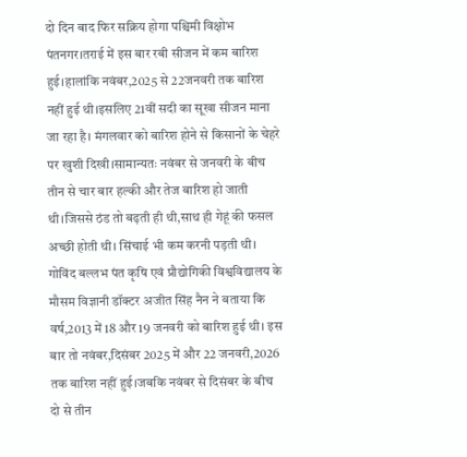दो दिन बाद फिर सक्रिय होगा पश्चिमी विक्षोभ
पंतनगर।तराई में इस बार रबी सीजन में कम बारिश हुई।हालांकि नवंबर,2025 से 22जनवरी तक बारिश नहीं हुई थी।इसलिए 21वीं सदी का सूखा सीजन माना जा रहा है। मंगलवार को बारिश होने से किसानों के चेहरे पर खुशी दिखी।सामान्यतः नवंबर से जनवरी के बीच तीन से चार बार हल्की और तेज बारिश हो जाती थी।जिससे ठंड तो बढ़ती ही थी,साथ ही गेहूं की फसल अच्छी होती थी। सिंचाई भी कम करनी पड़ती थी। गोविंद बल्लभ पंत कृषि एवं प्रौद्योगिकी विश्वविद्यालय के मौसम विज्ञानी डॉक्टर अजीत सिंह नैन ने बताया कि वर्ष,2013 में 18 और 19 जनवरी को बारिश हुई थी। इस बार तो नवंबर,दिसंबर 2025 में और 22 जनवरी,2026 तक बारिश नहीं हुई।जबकि नवंबर से दिसंबर के बीच दो से तीन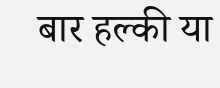बार हल्की या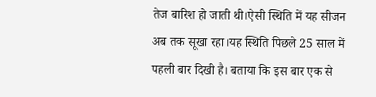तेज बारिश हो जाती थी।ऐसी स्थिति में यह सीजन अब तक सूखा रहा।यह स्थिति पिछले 25 साल में पहली बार दिखी है। बताया कि इस बार एक से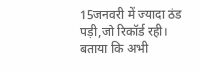15जनवरी में ज्यादा ठंड पड़ी,जो रिकॉर्ड रही। बताया कि अभी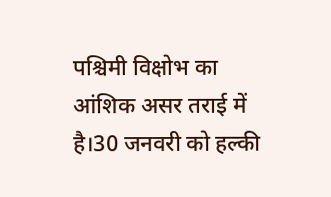पश्चिमी विक्षोभ का आंशिक असर तराई में है।30 जनवरी को हल्की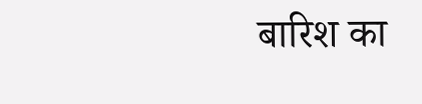बारिश का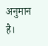अनुमान है।